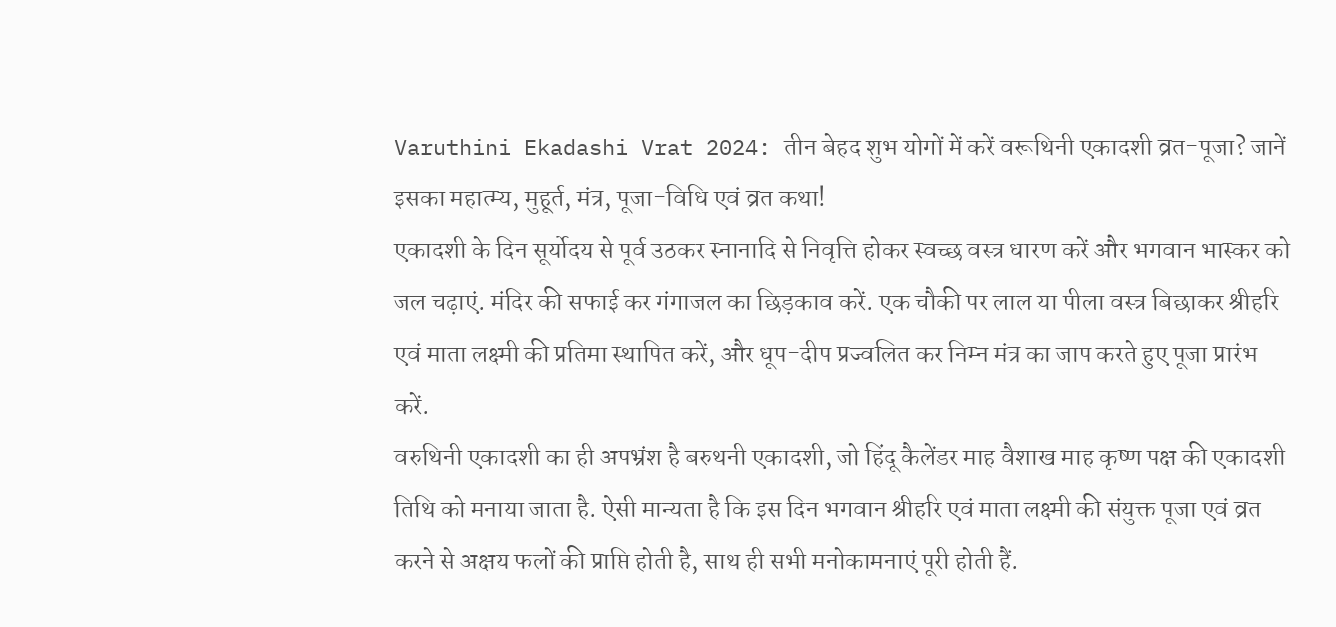Varuthini Ekadashi Vrat 2024: तीन बेहद शुभ योगों में करें वरूथिनी एकादशी व्रत-पूजा? जानें इसका महात्म्य, मुहूर्त, मंत्र, पूजा-विधि एवं व्रत कथा!
एकादशी के दिन सूर्योदय से पूर्व उठकर स्नानादि से निवृत्ति होकर स्वच्छ वस्त्र धारण करें और भगवान भास्कर को जल चढ़ाएं. मंदिर की सफाई कर गंगाजल का छिड़काव करें. एक चौकी पर लाल या पीला वस्त्र बिछाकर श्रीहरि एवं माता लक्ष्मी की प्रतिमा स्थापित करें, और धूप-दीप प्रज्वलित कर निम्न मंत्र का जाप करते हुए पूजा प्रारंभ करें.
वरुथिनी एकादशी का ही अपभ्रंश है बरुथनी एकादशी, जो हिंदू कैलेंडर माह वैशाख माह कृष्ण पक्ष की एकादशी तिथि को मनाया जाता है. ऐसी मान्यता है कि इस दिन भगवान श्रीहरि एवं माता लक्ष्मी की संयुक्त पूजा एवं व्रत करने से अक्षय फलों की प्राप्ति होती है, साथ ही सभी मनोकामनाएं पूरी होती हैं.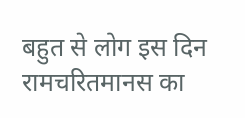बहुत से लोग इस दिन रामचरितमानस का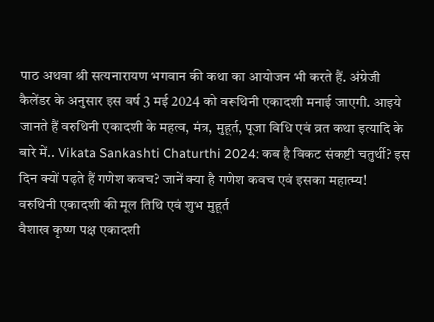पाठ अथवा श्री सत्यनारायण भगवान की कथा का आयोजन भी करते हैं. अंग्रेजी कैलेंडर के अनुसार इस वर्ष 3 मई 2024 को वरूथिनी एकादशी मनाई जाएगी. आइये जानते हैं वरुथिनी एकादशी के महत्व, मंत्र, मुहूर्त, पूजा विधि एवं व्रत कथा इत्यादि के बारे में.. Vikata Sankashti Chaturthi 2024: कब है विकट संकष्टी चतुर्थी? इस दिन क्यों पढ़ते हैं गणेश कवच? जानें क्या है गणेश कवच एवं इसका महात्म्य!
वरुथिनी एकादशी की मूल तिथि एवं शुभ मुहूर्त
वैशाख कृष्ण पक्ष एकादशी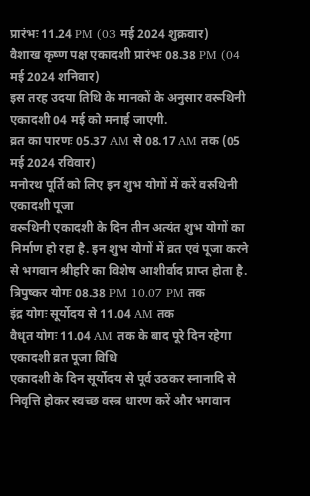प्रारंभः 11.24 PM (03 मई 2024 शुक्रवार)
वैशाख कृष्ण पक्ष एकादशी प्रारंभः 08.38 PM (04 मई 2024 शनिवार)
इस तरह उदया तिथि के मानकों के अनुसार वरूथिनी एकादशी 04 मई को मनाई जाएगी.
व्रत का पारणः 05.37 AM से 08.17 AM तक (05 मई 2024 रविवार)
मनोरथ पूर्ति को लिए इन शुभ योगों में करें वरुथिनी एकादशी पूजा
वरूथिनी एकादशी के दिन तीन अत्यंत शुभ योगों का निर्माण हो रहा है. इन शुभ योगों में व्रत एवं पूजा करने से भगवान श्रीहरि का विशेष आशीर्वाद प्राप्त होता है.
त्रिपुष्कर योगः 08.38 PM 10.07 PM तक
इंद्र योगः सूर्योदय से 11.04 AM तक
वैधृत योगः 11.04 AM तक के बाद पूरे दिन रहेगा
एकादशी व्रत पूजा विधि
एकादशी के दिन सूर्योदय से पूर्व उठकर स्नानादि से निवृत्ति होकर स्वच्छ वस्त्र धारण करें और भगवान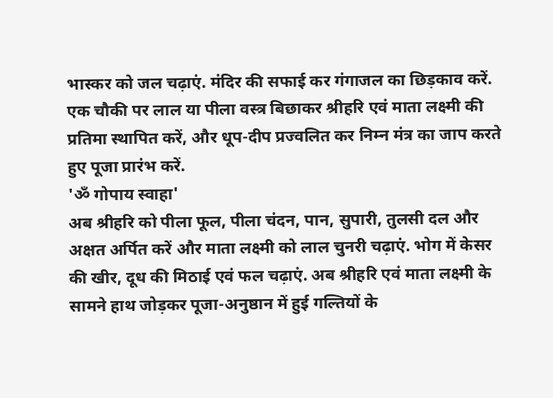भास्कर को जल चढ़ाएं. मंदिर की सफाई कर गंगाजल का छिड़काव करें. एक चौकी पर लाल या पीला वस्त्र बिछाकर श्रीहरि एवं माता लक्ष्मी की प्रतिमा स्थापित करें, और धूप-दीप प्रज्वलित कर निम्न मंत्र का जाप करते हुए पूजा प्रारंभ करें.
'ॐ गोपाय स्वाहा'
अब श्रीहरि को पीला फूल, पीला चंदन, पान, सुपारी, तुलसी दल और अक्षत अर्पित करें और माता लक्ष्मी को लाल चुनरी चढ़ाएं. भोग में केसर की खीर, दूध की मिठाई एवं फल चढ़ाएं. अब श्रीहरि एवं माता लक्ष्मी के सामने हाथ जोड़कर पूजा-अनुष्ठान में हुई गल्तियों के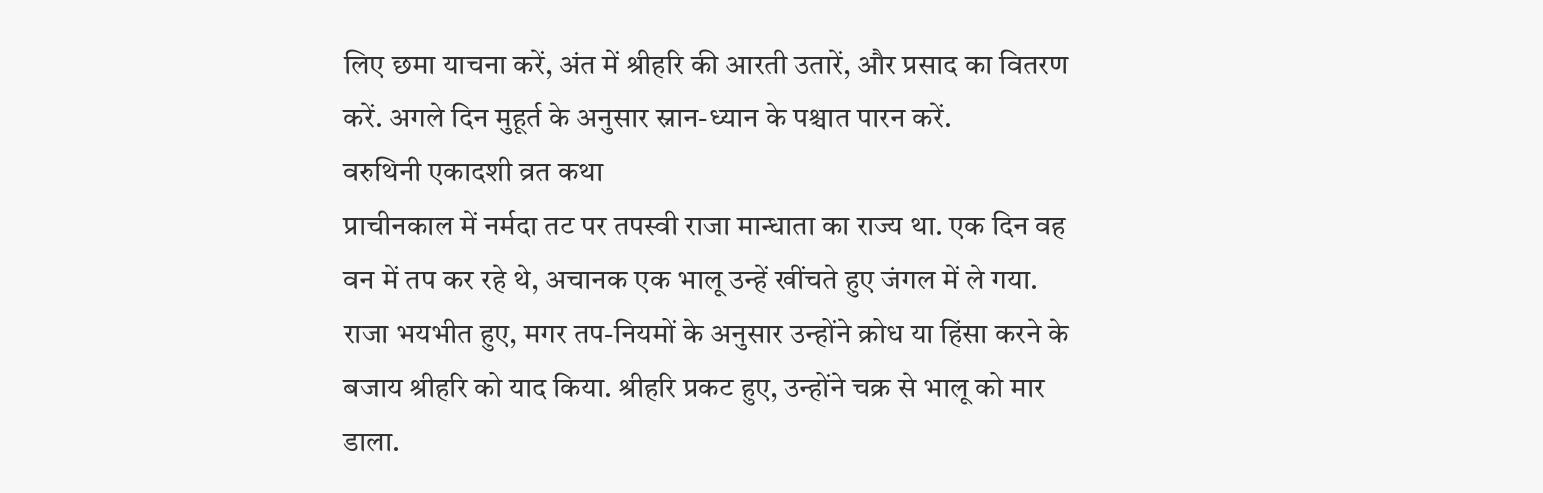लिए छमा याचना करें, अंत में श्रीहरि की आरती उतारें, और प्रसाद का वितरण करें. अगले दिन मुहूर्त के अनुसार स्नान-ध्यान के पश्चात पारन करें.
वरुथिनी एकादशी व्रत कथा
प्राचीनकाल में नर्मदा तट पर तपस्वी राजा मान्धाता का राज्य था. एक दिन वह वन में तप कर रहे थे, अचानक एक भालू उन्हें खींचते हुए जंगल में ले गया. राजा भयभीत हुए, मगर तप-नियमों के अनुसार उन्होंने क्रोध या हिंसा करने के बजाय श्रीहरि को याद किया. श्रीहरि प्रकट हुए, उन्होंने चक्र से भालू को मार डाला.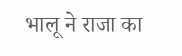भालू ने राजा का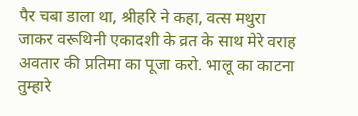पैर चबा डाला था, श्रीहरि ने कहा, वत्स मथुरा जाकर वरूथिनी एकादशी के व्रत के साथ मेरे वराह अवतार की प्रतिमा का पूजा करो. भालू का काटना तुम्हारे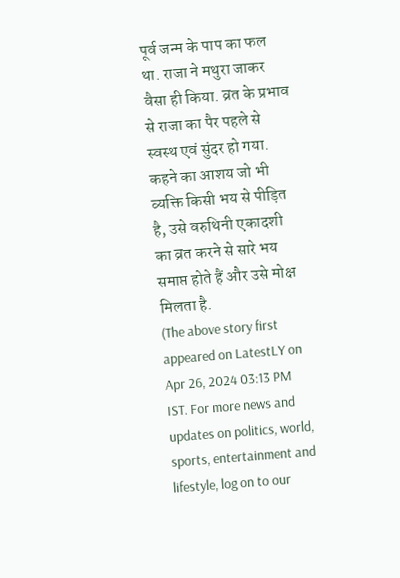पूर्व जन्म के पाप का फल था. राजा ने मथुरा जाकर वैसा ही किया. व्रत के प्रभाव से राजा का पैर पहले से स्वस्थ एवं सुंदर हो गया. कहने का आशय जो भी व्यक्ति किसी भय से पीड़ित है, उसे वरुथिनी एकादशी का व्रत करने से सारे भय समाप्त होते हैं और उसे मोक्ष मिलता है.
(The above story first appeared on LatestLY on Apr 26, 2024 03:13 PM IST. For more news and updates on politics, world, sports, entertainment and lifestyle, log on to our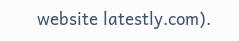website latestly.com).